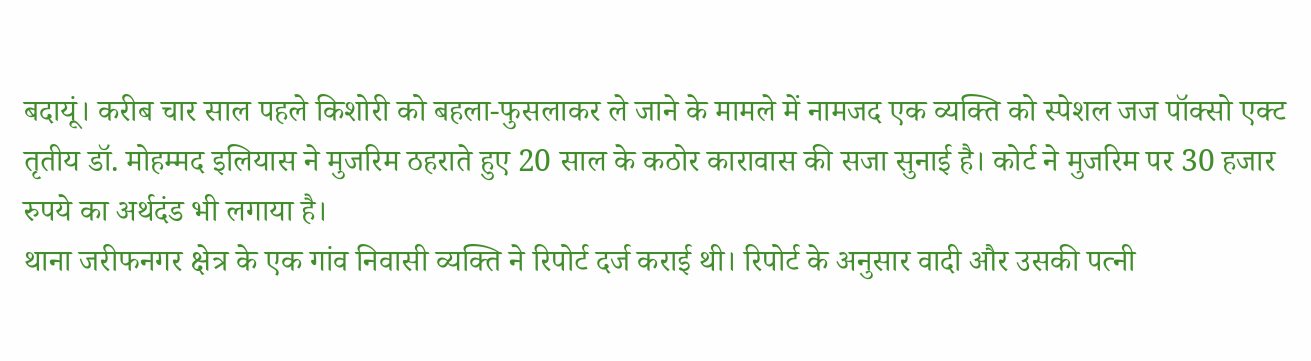बदायूं। करीब चार साल पहले किशोरी को बहला-फुसलाकर ले जाने के मामले में नामजद एक व्यक्ति को स्पेशल जज पॉक्सो एक्ट तृतीय डॉ. मोहम्मद इलियास ने मुजरिम ठहराते हुए 20 साल के कठोर कारावास की सजा सुनाई है। कोर्ट ने मुजरिम पर 30 हजार रुपये का अर्थदंड भी लगाया है।
थाना जरीफनगर क्षेत्र के एक गांव निवासी व्यक्ति ने रिपोर्ट दर्ज कराई थी। रिपोर्ट के अनुसार वादी और उसकी पत्नी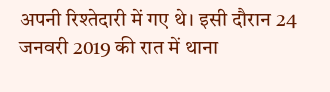अपनी रिश्तेदारी में गए थे। इसी दौरान 24 जनवरी 2019 की रात में थाना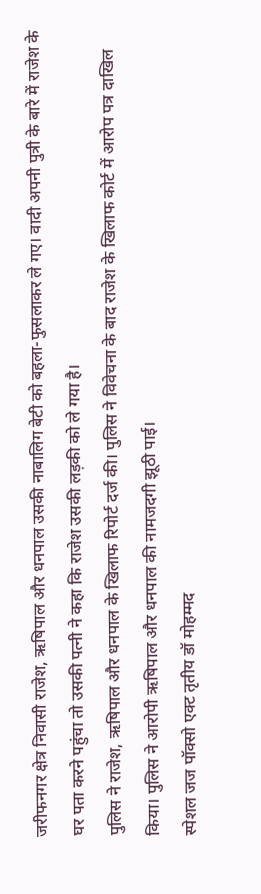जरीफनगर क्षेत्र निवासी राजेश, ऋषिपाल और धनपाल उसकी नाबालिग बेटी को बहला-फुसलाकर ले गए। वादी अपनी पुत्री के बारे में राजेश के घर पता करने पहुंचा तो उसकी पत्नी ने कहा कि राजेश उसकी लड़की को ले गया है।
पुलिस ने राजेश, ऋषिपाल और धनपाल के खिलाफ रिपोर्ट दर्ज की। पुलिस ने विवेचना के बाद राजेश के खिलाफ कोर्ट में आरोप पत्र दाखिल किया। पुलिस ने आरोपी ऋषिपाल और धनपाल की नामजदगी झूठी पाई।
स्पेशल जज पॉक्सो एक्ट तृतीय डॉ मोहम्मद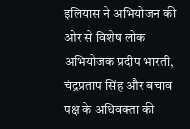इलियास ने अभियोजन की ओर से विशेष लोक अभियोजक प्रदीप भारती, चंद्रप्रताप सिंह और बचाव पक्ष के अधिवक्ता की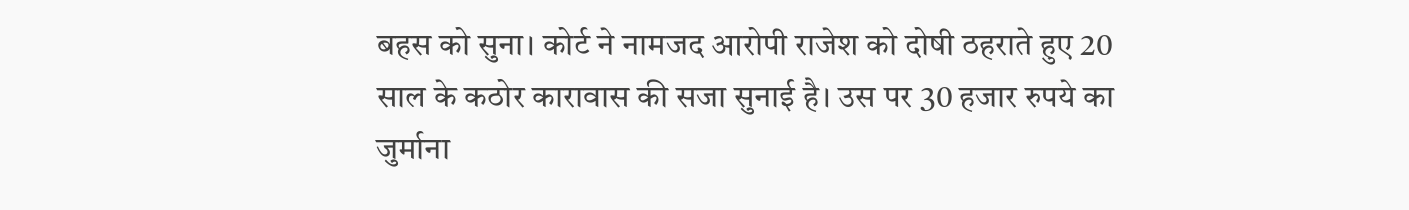बहस को सुना। कोर्ट ने नामजद आरोपी राजेश को दोषी ठहराते हुए 20 साल के कठोर कारावास की सजा सुनाई है। उस पर 30 हजार रुपये का जुर्माना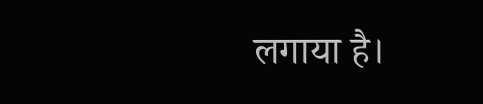लगाया है।